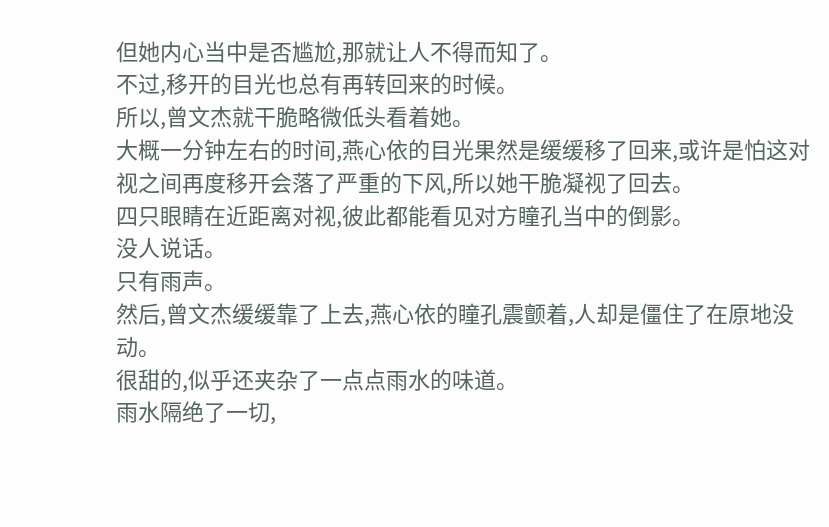但她内心当中是否尴尬,那就让人不得而知了。
不过,移开的目光也总有再转回来的时候。
所以,曾文杰就干脆略微低头看着她。
大概一分钟左右的时间,燕心依的目光果然是缓缓移了回来,或许是怕这对视之间再度移开会落了严重的下风,所以她干脆凝视了回去。
四只眼睛在近距离对视,彼此都能看见对方瞳孔当中的倒影。
没人说话。
只有雨声。
然后,曾文杰缓缓靠了上去,燕心依的瞳孔震颤着,人却是僵住了在原地没动。
很甜的,似乎还夹杂了一点点雨水的味道。
雨水隔绝了一切,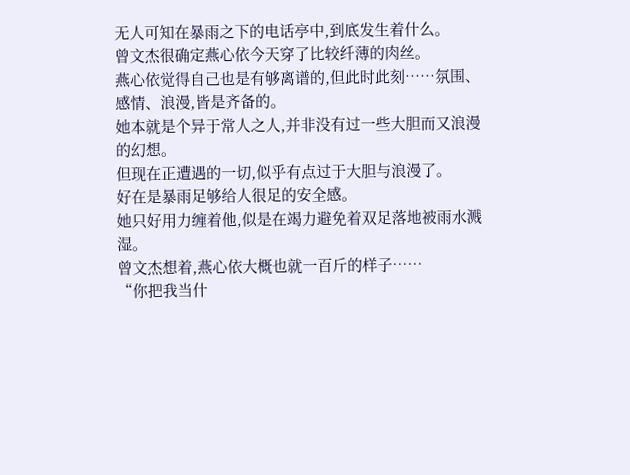无人可知在暴雨之下的电话亭中,到底发生着什么。
曾文杰很确定燕心依今天穿了比较纤薄的肉丝。
燕心依觉得自己也是有够离谱的,但此时此刻……氛围、感情、浪漫,皆是齐备的。
她本就是个异于常人之人,并非没有过一些大胆而又浪漫的幻想。
但现在正遭遇的一切,似乎有点过于大胆与浪漫了。
好在是暴雨足够给人很足的安全感。
她只好用力缠着他,似是在竭力避免着双足落地被雨水溅湿。
曾文杰想着,燕心依大概也就一百斤的样子……
“你把我当什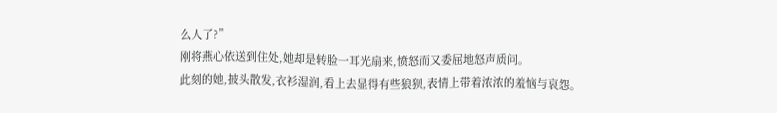么人了?”
刚将燕心依送到住处,她却是转脸一耳光扇来,愤怒而又委屈地怒声质问。
此刻的她,披头散发,衣衫湿润,看上去显得有些狼狈,表情上带着浓浓的羞恼与哀怨。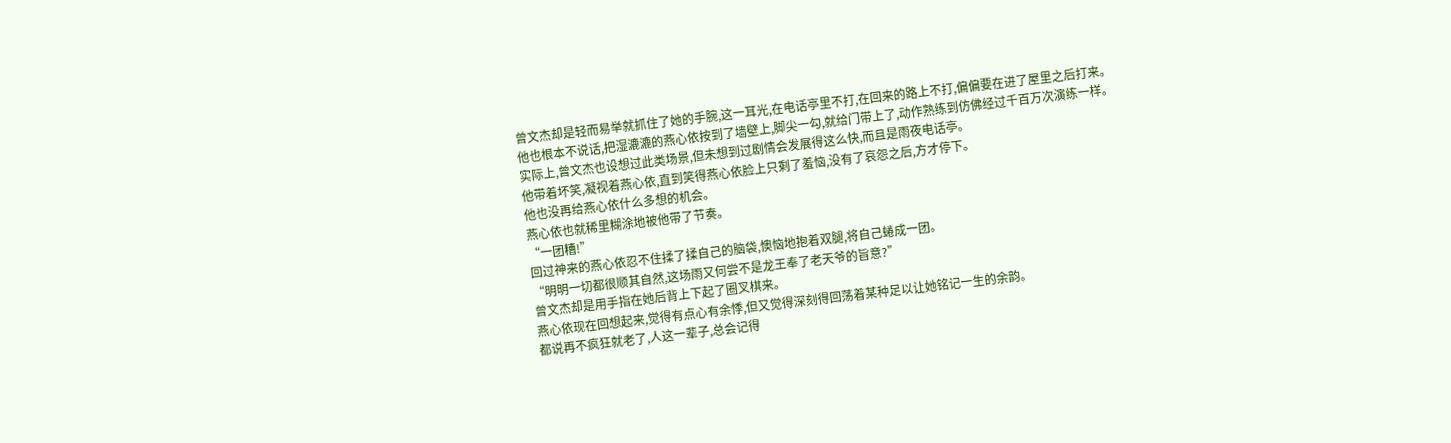曾文杰却是轻而易举就抓住了她的手腕,这一耳光,在电话亭里不打,在回来的路上不打,偏偏要在进了屋里之后打来。
他也根本不说话,把湿漉漉的燕心依按到了墙壁上,脚尖一勾,就给门带上了,动作熟练到仿佛经过千百万次演练一样。
实际上,曾文杰也设想过此类场景,但未想到过剧情会发展得这么快,而且是雨夜电话亭。
他带着坏笑,凝视着燕心依,直到笑得燕心依脸上只剩了羞恼,没有了哀怨之后,方才停下。
他也没再给燕心依什么多想的机会。
燕心依也就稀里糊涂地被他带了节奏。
“一团糟!”
回过神来的燕心依忍不住揉了揉自己的脑袋,懊恼地抱着双腿,将自己蜷成一团。
“明明一切都很顺其自然,这场雨又何尝不是龙王奉了老天爷的旨意?”
曾文杰却是用手指在她后背上下起了圈叉棋来。
燕心依现在回想起来,觉得有点心有余悸,但又觉得深刻得回荡着某种足以让她铭记一生的余韵。
都说再不疯狂就老了,人这一辈子,总会记得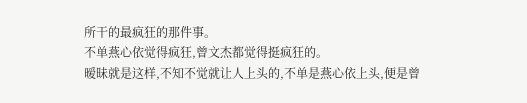所干的最疯狂的那件事。
不单燕心依觉得疯狂,曾文杰都觉得挺疯狂的。
暧昧就是这样,不知不觉就让人上头的,不单是燕心依上头,便是曾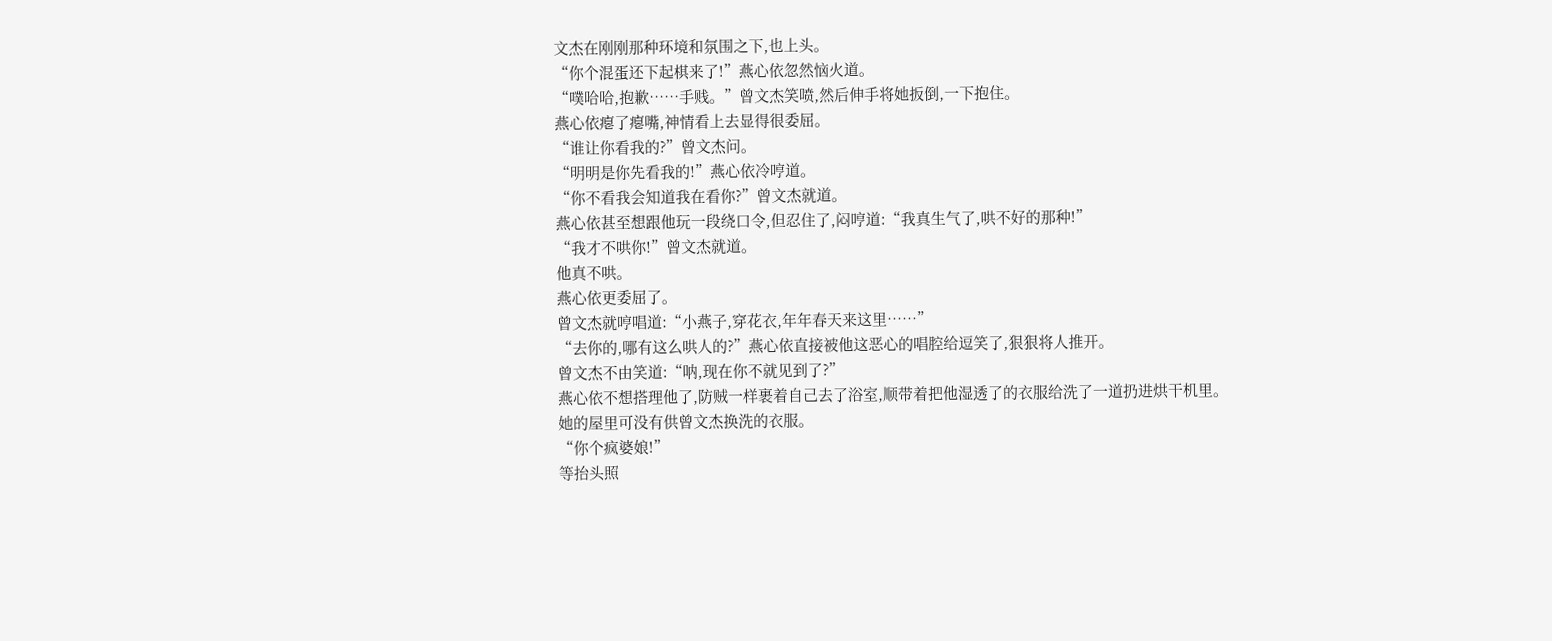文杰在刚刚那种环境和氛围之下,也上头。
“你个混蛋还下起棋来了!”燕心依忽然恼火道。
“噗哈哈,抱歉……手贱。”曾文杰笑喷,然后伸手将她扳倒,一下抱住。
燕心依瘪了瘪嘴,神情看上去显得很委屈。
“谁让你看我的?”曾文杰问。
“明明是你先看我的!”燕心依冷哼道。
“你不看我会知道我在看你?”曾文杰就道。
燕心依甚至想跟他玩一段绕口令,但忍住了,闷哼道:“我真生气了,哄不好的那种!”
“我才不哄你!”曾文杰就道。
他真不哄。
燕心依更委屈了。
曾文杰就哼唱道:“小燕子,穿花衣,年年春天来这里……”
“去你的,哪有这么哄人的?”燕心依直接被他这恶心的唱腔给逗笑了,狠狠将人推开。
曾文杰不由笑道:“呐,现在你不就见到了?”
燕心依不想搭理他了,防贼一样裹着自己去了浴室,顺带着把他湿透了的衣服给洗了一道扔进烘干机里。
她的屋里可没有供曾文杰换洗的衣服。
“你个疯婆娘!”
等抬头照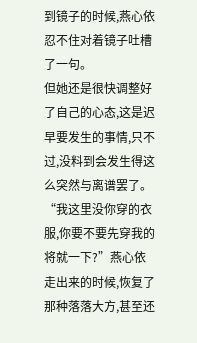到镜子的时候,燕心依忍不住对着镜子吐槽了一句。
但她还是很快调整好了自己的心态,这是迟早要发生的事情,只不过,没料到会发生得这么突然与离谱罢了。
“我这里没你穿的衣服,你要不要先穿我的将就一下?”燕心依走出来的时候,恢复了那种落落大方,甚至还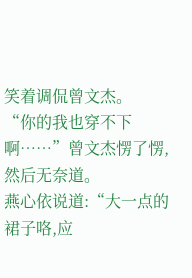笑着调侃曾文杰。
“你的我也穿不下啊……”曾文杰愣了愣,然后无奈道。
燕心依说道:“大一点的裙子咯,应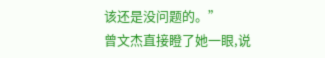该还是没问题的。”
曾文杰直接瞪了她一眼,说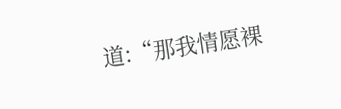道:“那我情愿裸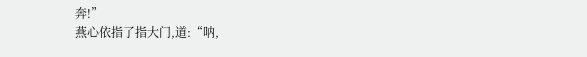奔!”
燕心依指了指大门,道:“呐,